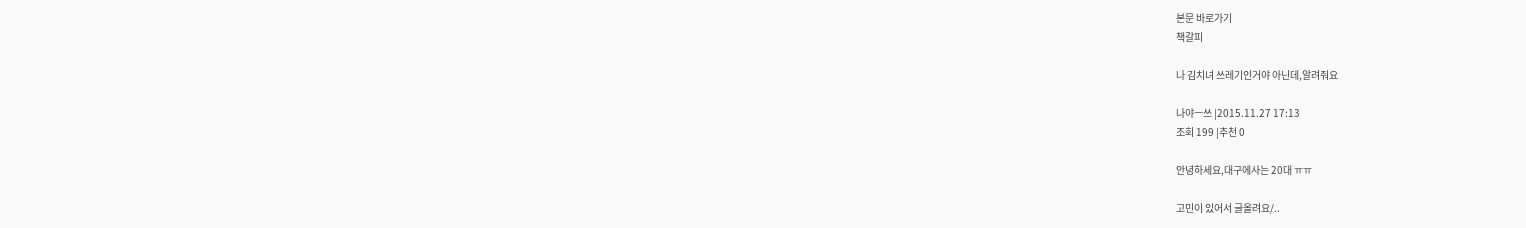본문 바로가기
책갈피

나 김치녀 쓰레기인거야 아닌데,알려줘요

나야ㅡ쓰 |2015.11.27 17:13
조회 199 |추천 0

안녕하세요,대구에사는 20대 ㅠㅠ

고민이 있어서 글올려요/..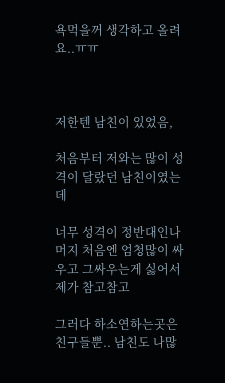욕먹을꺼 생각하고 올려요..ㅠㅠ



저한텐 남친이 있었음,

처음부터 저와는 많이 성격이 달랐던 남친이였는데

너무 성격이 정반대인나머지 처음엔 엄청많이 싸우고 그싸우는게 싫어서 제가 참고참고

그러다 하소연하는곳은 친구들뿐.. 남친도 나많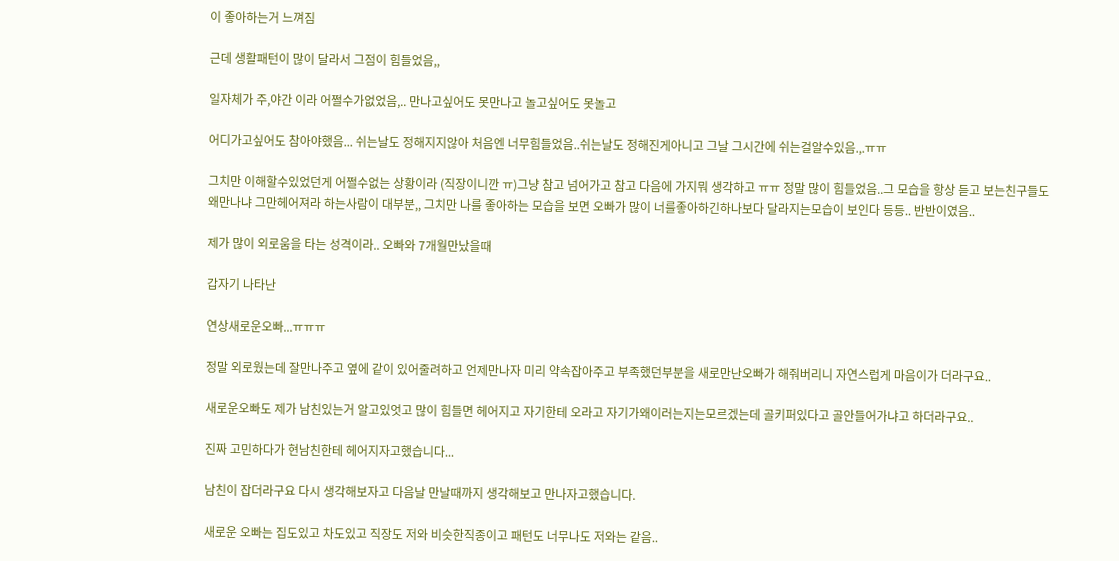이 좋아하는거 느껴짐

근데 생활패턴이 많이 달라서 그점이 힘들었음,,

일자체가 주,야간 이라 어쩔수가없었음,.. 만나고싶어도 못만나고 놀고싶어도 못놀고

어디가고싶어도 참아야했음... 쉬는날도 정해지지않아 처음엔 너무힘들었음..쉬는날도 정해진게아니고 그날 그시간에 쉬는걸알수있음.,.ㅠㅠ

그치만 이해할수있었던게 어쩔수없는 상황이라 (직장이니깐 ㅠ)그냥 참고 넘어가고 참고 다음에 가지뭐 생각하고 ㅠㅠ 정말 많이 힘들었음..그 모습을 항상 듣고 보는친구들도 왜만나냐 그만헤어져라 하는사람이 대부분,, 그치만 나를 좋아하는 모습을 보면 오빠가 많이 너를좋아하긴하나보다 달라지는모습이 보인다 등등.. 반반이였음..

제가 많이 외로움을 타는 성격이라.. 오빠와 7개월만났을때

갑자기 나타난

연상새로운오빠...ㅠㅠㅠ

정말 외로웠는데 잘만나주고 옆에 같이 있어줄려하고 언제만나자 미리 약속잡아주고 부족했던부분을 새로만난오빠가 해줘버리니 자연스럽게 마음이가 더라구요..

새로운오빠도 제가 남친있는거 알고있엇고 많이 힘들면 헤어지고 자기한테 오라고 자기가왜이러는지는모르겠는데 골키퍼있다고 골안들어가냐고 하더라구요..

진짜 고민하다가 현남친한테 헤어지자고했습니다...

남친이 잡더라구요 다시 생각해보자고 다음날 만날때까지 생각해보고 만나자고했습니다.

새로운 오빠는 집도있고 차도있고 직장도 저와 비슷한직종이고 패턴도 너무나도 저와는 같음..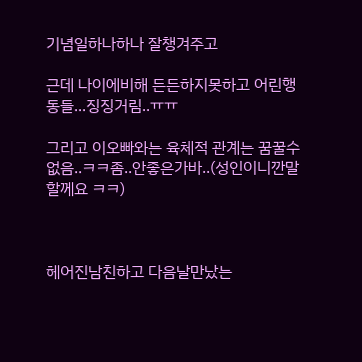기념일하나하나 잘챙겨주고

근데 나이에비해 든든하지못하고 어린행동들...징징거림..ㅠㅠ

그리고 이오빠와는 육체적 관계는 꿈꿀수없음..ㅋㅋ좀..안좋은가바..(성인이니깐말할께요 ㅋㅋ)



헤어진남친하고 다음날만났는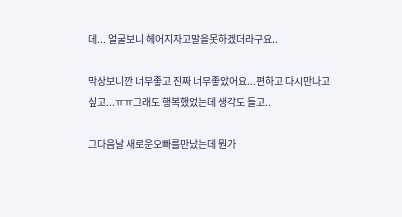데... 얼굴보니 헤어지자고말을못하겠더라구요..

막상보니깐 너무좋고 진짜 너무좋았어요...편하고 다시만나고싶고...ㅠㅠ그래도 행복했었는데 생각도 들고..

그다음날 새로운오빠를만났는데 뭔가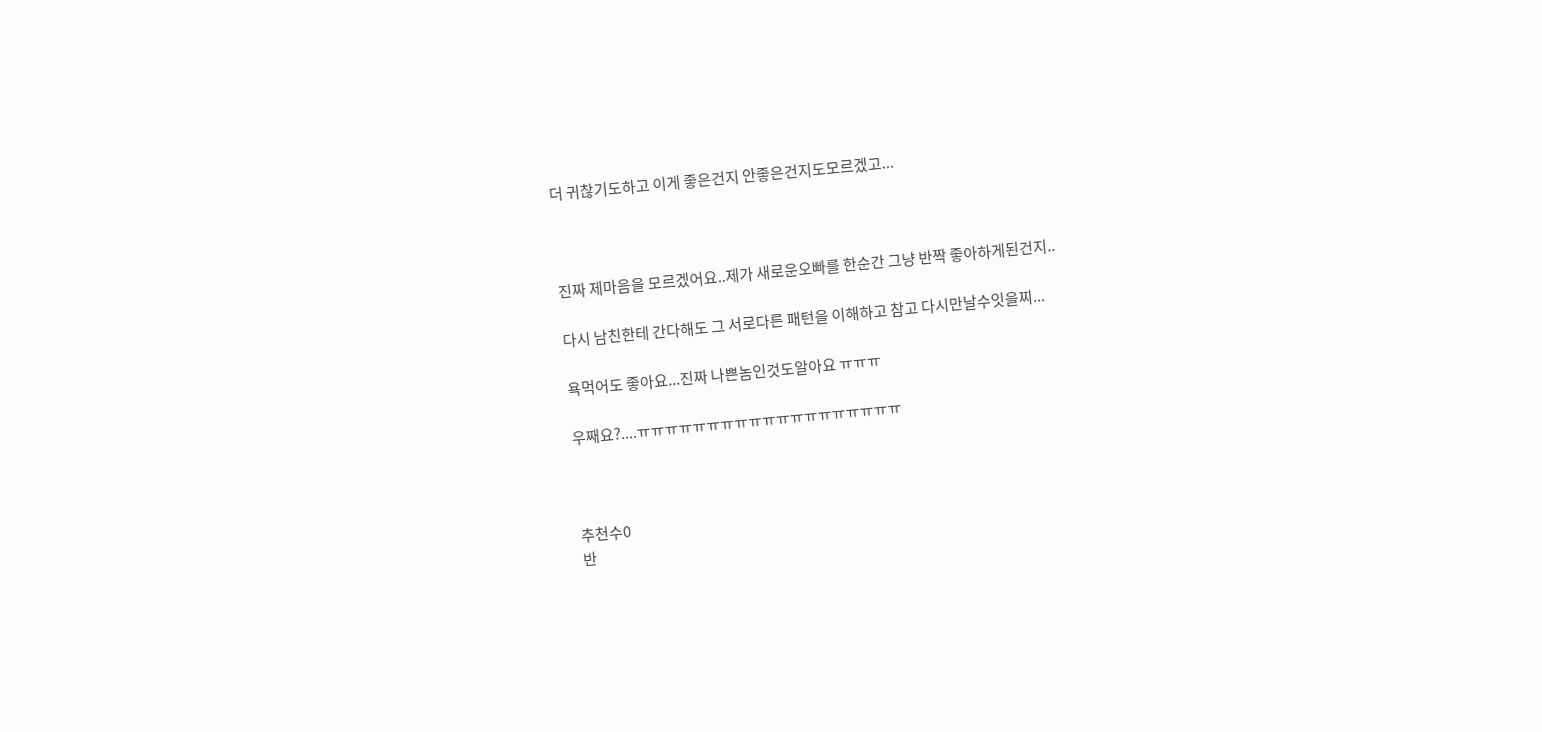더 귀찮기도하고 이게 좋은건지 안좋은건지도모르겠고...



진짜 제마음을 모르겠어요..제가 새로운오빠를 한순간 그냥 반짝 좋아하게된건지..

다시 남친한테 간다해도 그 서로다른 패턴을 이해하고 참고 다시만날수잇을찌...

욕먹어도 좋아요...진짜 나쁜놈인것도알아요 ㅠㅠㅠ

우째요?....ㅠㅠㅠㅠㅠㅠㅠㅠㅠㅠㅠㅠㅠㅠㅠㅠㅠㅠㅠ



추천수0
반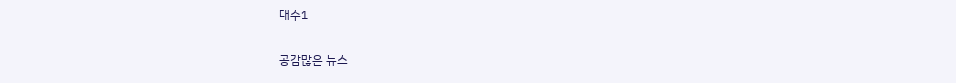대수1

공감많은 뉴스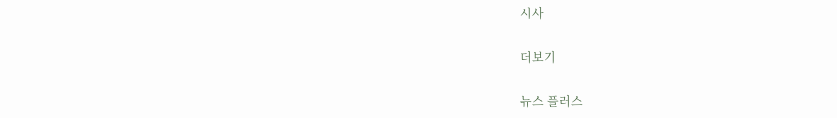시사

더보기

뉴스 플러스